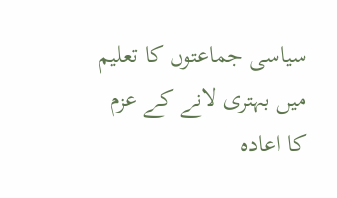سیاسی جماعتوں کا تعلیم میں بہتری لانے کے عزم کا اعادہ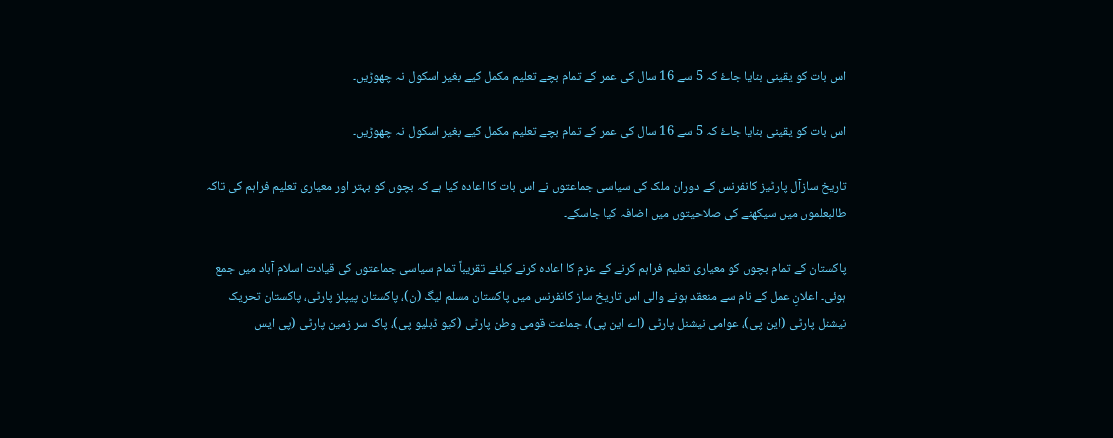اس بات کو یقینی بنایا جاۓ کہ 5 سے 16 سال کی عمر کے تمام بچے تعلیم مکمل کیے بغیر اسکول نہ چھوڑیں۔

اس بات کو یقینی بنایا جاۓ کہ 5 سے 16 سال کی عمر کے تمام بچے تعلیم مکمل کیے بغیر اسکول نہ چھوڑیں۔

تاریخ سازآل پارٹیز کانفرنس کے دوران ملک کی سیاسی جماعتوں نے اس بات کا اعادہ کیا ہے کہ بچوں کو بہتر اور معیاری تعلیم فراہم کی تاکہ طالبعلموں میں سیکھنے کی صلاحیتوں میں اضافہ کیا جاسکے۔

پاکستان کے تمام بچوں کو معیاری تعلیم فراہم کرنے کے عزم کا اعادہ کرنے کیلئے تقریباً تمام سیاسی جماعتوں کی قیادت اسلام آباد میں جمع ہوئی۔ اعلانِ عمل کے نام سے منعقد ہونے والی اس تاریخ ساز کانفرنس میں پاکستان مسلم لیگ (ن)، پاکستان پیپلز پارٹی، پاکستان تحریک نیشنل پارٹی (این پی)، عوامی نیشنل پارٹی (اے این پی)، جماعت قومی وطن پارٹی (کیو ڈبلیو پی)، پاک سر زمین پارٹی (پی ایس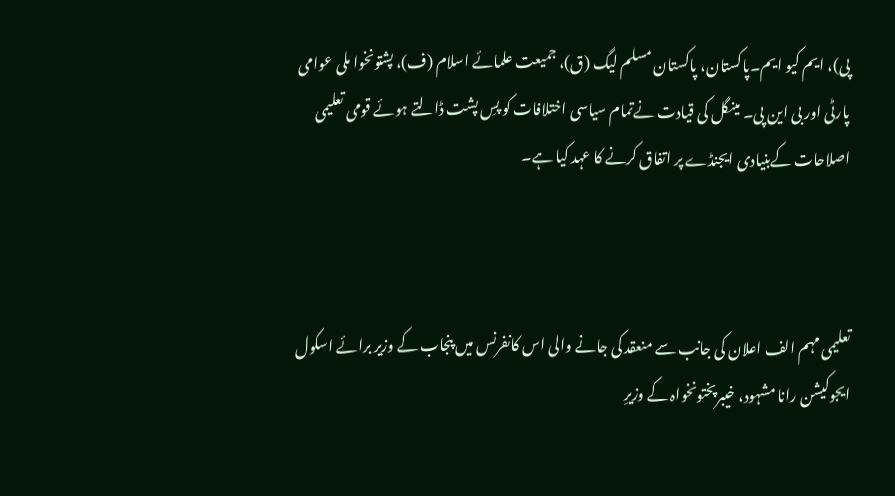پی)، ایم کیو ایم۔پاکستان، پاکستان مسلم لیگ (ق)، جمیعت علمائے اسلام (ف)، پشتونخوا ملی عوامی پارٹی اور بی این پی۔ مینگل کی قیادت نےتمام سیاسی اختلافات کو پسِ پشت ڈالتے ہوئے قومی تعلیمی اصلاحات کےبنیادی ایجنڈے پر اتفاق کرنے کا عہد کیا ہے۔



تعلیمی مہم الف اعلان کی جانب سے منعقد کی جانے والی اس کانفرنس میں پنجاب کے وزیر برائے اسکول ایجوکیشن رانا مشہود، خیبرپختونخواہ کے وزیرِ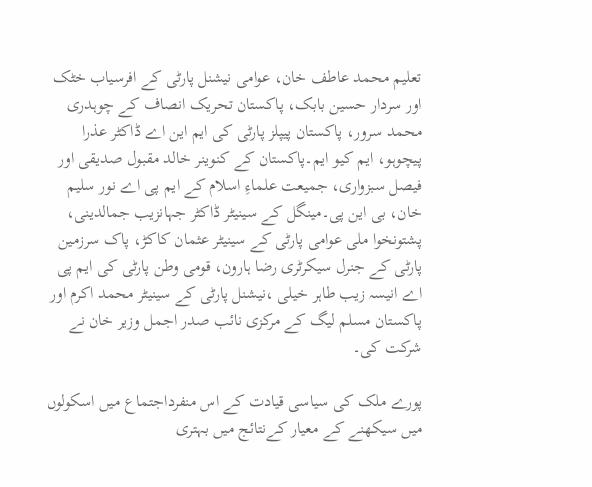تعلیم محمد عاطف خان، عوامی نیشنل پارٹی کے افرسیاب خٹک اور سردار حسین بابک، پاکستان تحریک انصاف کے چوہدری محمد سرور، پاکستان پیپلز پارٹی کی ایم این اے ڈاکٹر عذرا پیچوہو، ایم کیو ایم۔پاکستان کے کنوینر خالد مقبول صدیقی اور فیصل سبزواری، جمیعت علماءِ اسلام کے ایم پی اے نور سلیم خان، بی این پی۔مینگل کے سینیٹر ڈاکٹر جہانزیب جمالدینی، پشتونخوا ملی عوامی پارٹی کے سینیٹر عثمان کاکڑ، پاک سرزمین پارٹی کے جنرل سیکرٹری رضا ہارون، قومی وطن پارٹی کی ایم پی اے انیسہ زیب طاہر خیلی ،نیشنل پارٹی کے سینیٹر محمد اکرم اور پاکستان مسلم لیگ کے مرکزی نائب صدر اجمل وزیر خان نے شرکت کی۔

پورے ملک کی سیاسی قیادت کے اس منفرداجتماع میں اسکولوں میں سیکھنے کے معیار کےنتائج میں بہتری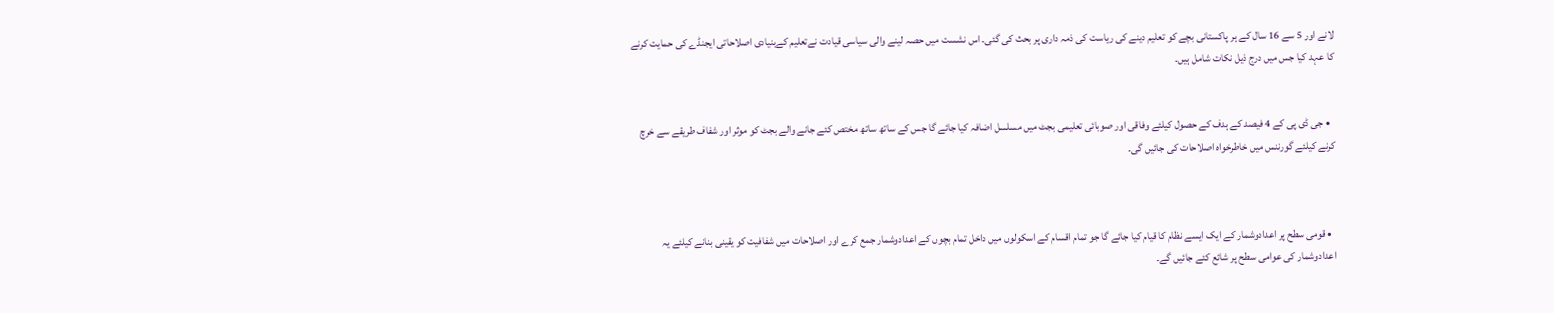لانے اور 5 سے 16 سال کے ہر پاکستانی بچے کو تعلیم دینے کی ریاست کی ذمہ داری پر بحث کی گئی۔ اس نشست میں حصہ لینے والی سیاسی قیادت نےتعلیم کےبنیادی اصلاحاتی ایجنڈے کی حمایت کرنے کا عہد کیا جس میں درج ذیل نکات شامل ہیں۔


  • جی ڈی پی کے 4 فیصد کے ہدف کے حصول کیلئے وفاقی اور صوبائی تعلیمی بجٹ میں مسلسل اضافہ کیا جائے گا جس کے ساتھ ساتھ مختص کئے جانے والے بجٹ کو موثر اور شفاف طریقے سے خرچ کرنے کیلئے گورننس میں خاطرخواہ اصلاحات کی جائیں گی۔



  • قومی سطح پر اعدادوشمار کے ایک ایسے نظام کا قیام کیا جائے گا جو تمام اقسام کے اسکولوں میں داخل تمام بچوں کے اعدادوشمار جمع کرے اور اصلاحات میں شفافیت کو یقینی بنانے کیلئے یہ اعدادوشمار کی عوامی سطح پر شائع کئے جائیں گے۔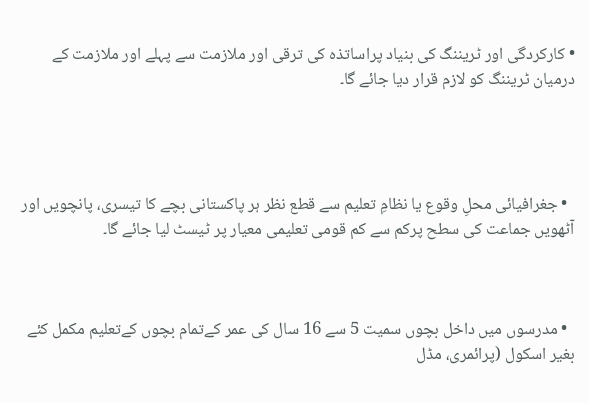• کارکردگی اور ٹریننگ کی بنیاد پراساتذہ کی ترقی اور ملازمت سے پہلے اور ملازمت کے درمیان ٹریننگ کو لازم قرار دیا جائے گا۔




  • جغرافیائی محلِ وقوع یا نظامِ تعلیم سے قطع نظر ہر پاکستانی بچے کا تیسری، پانچویں اور آٹھویں جماعت کی سطح پرکم سے کم قومی تعلیمی معیار پر ٹیسٹ لیا جائے گا۔



  • مدرسوں میں داخل بچوں سمیت 5 سے 16 سال کی عمر کےتمام بچوں کےتعلیم مکمل کئے بغیر اسکول (پرائمری، مڈل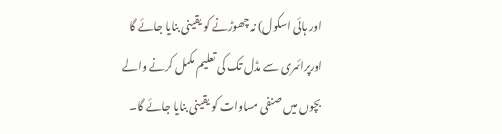اور ہائی اسکول) نہ چھوڑنے کو یقینی بنایا جائے گا اورپرائمری سے مڈل تک کی تعلیم مکمل کرنے والے بچوں میں صنفی مساوات کو یقینی بنایا جائے گا۔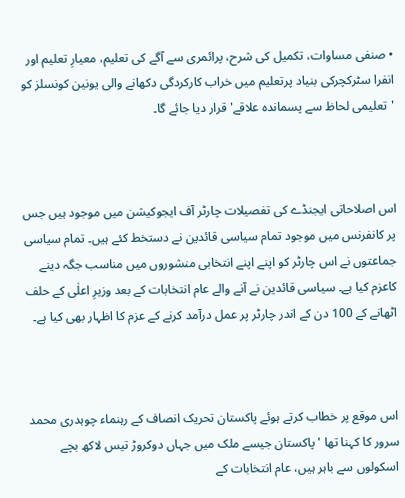• صنفی مساوات، تکمیل کی شرح، پرائمری سے آگے کی تعلیم، معیارِ تعلیم اور انفرا سٹرکچرکی بنیاد پرتعلیم میں خراب کارکردگی دکھانے والی یونین کونسلز کو 'تعلیمی لحاظ سے پسماندہ علاقے' قرار دیا جائے گا۔



اس اصلاحاتی ایجنڈے کی تفصیلات چارٹر آف ایجوکیشن میں موجود ہیں جس پر کانفرنس میں موجود تمام سیاسی قائدین نے دستخط کئے ہیں۔ تمام سیاسی جماعتوں نے اس چارٹر کو اپنے اپنے انتخابی منشوروں میں مناسب جگہ دینے کاعزم کیا ہے۔ سیاسی قائدین نے آنے والے عام انتخابات کے بعد وزیرِ اعلٰی کے حلف اٹھانے کے 100 دن کے اندر چارٹر پر عمل درآمد کرنے کے عزم کا اظہار بھی کیا ہے۔



اس موقع پر خطاب کرتے ہوئے پاکستان تحریک انصاف کے رہنماء چوہدری محمد سرور کا کہنا تھا ' پاکستان جیسے ملک میں جہاں دوکروڑ تیس لاکھ بچے اسکولوں سے باہر ہیں، عام انتخابات کے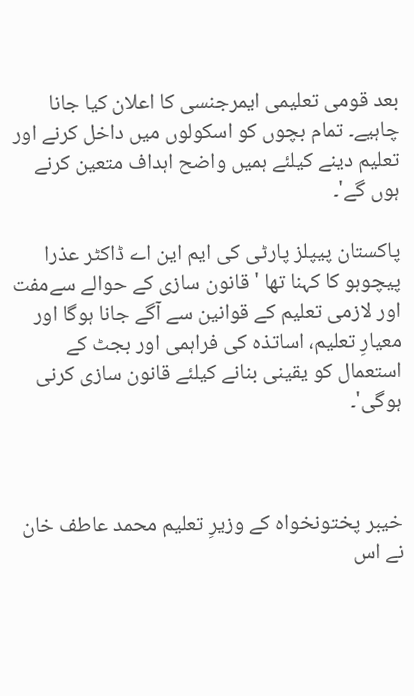بعد قومی تعلیمی ایمرجنسی کا اعلان کیا جانا چاہیے۔ تمام بچوں کو اسکولوں میں داخل کرنے اور تعلیم دینے کیلئے ہمیں واضح اہداف متعین کرنے ہوں گے'۔

پاکستان پیپلز پارٹی کی ایم این اے ڈاکٹر عذرا پیچوہو کا کہنا تھا ' قانون سازی کے حوالے سےمفت اور لازمی تعلیم کے قوانین سے آگے جانا ہوگا اور معیارِ تعلیم، اساتذہ کی فراہمی اور بجٹ کے استعمال کو یقینی بنانے کیلئے قانون سازی کرنی ہوگی'۔



خیبر پختونخواہ کے وزیرِ تعلیم محمد عاطف خان نے اس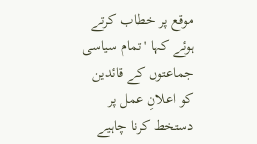موقع پر خطاب کرتے ہوئے کہا 'تمام سیاسی جماعتوں کے قائدین کو اعلانِ عمل پر دستخط کرنا چاہیے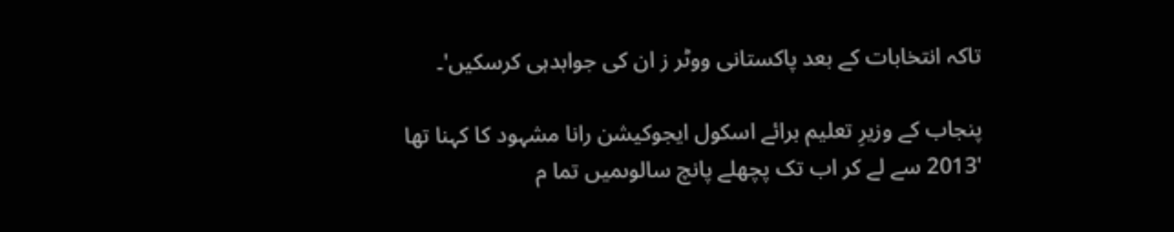تاکہ انتخابات کے بعد پاکستانی ووٹر ز ان کی جوابدہی کرسکیں'۔

پنجاب کے وزیرِ تعلیم برائے اسکول ایجوکیشن رانا مشہود کا کہنا تھا '2013 سے لے کر اب تک پچھلے پانچ سالوںمیں تما م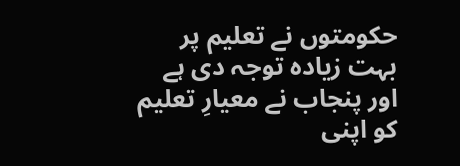حکومتوں نے تعلیم پر بہت زیادہ توجہ دی ہے اور پنجاب نے معیارِ تعلیم کو اپنی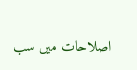اصلاحات میں سب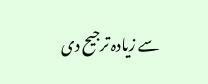سے زیادہ ترجیح دی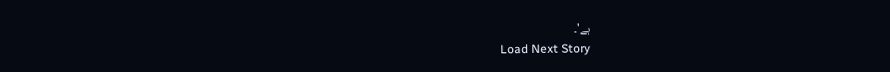ہے'۔
Load Next Story